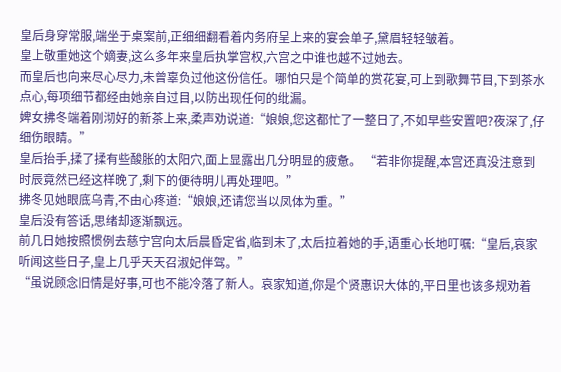皇后身穿常服,端坐于桌案前,正细细翻看着内务府呈上来的宴会单子,黛眉轻轻皱着。
皇上敬重她这个嫡妻,这么多年来皇后执掌宫权,六宫之中谁也越不过她去。
而皇后也向来尽心尽力,未曾辜负过他这份信任。哪怕只是个简单的赏花宴,可上到歌舞节目,下到茶水点心,每项细节都经由她亲自过目,以防出现任何的纰漏。
婢女拂冬端着刚沏好的新茶上来,柔声劝说道:“娘娘,您这都忙了一整日了,不如早些安置吧?夜深了,仔细伤眼睛。”
皇后抬手,揉了揉有些酸胀的太阳穴,面上显露出几分明显的疲惫。 “若非你提醒,本宫还真没注意到时辰竟然已经这样晚了,剩下的便待明儿再处理吧。”
拂冬见她眼底乌青,不由心疼道:“娘娘,还请您当以凤体为重。”
皇后没有答话,思绪却逐渐飘远。
前几日她按照惯例去慈宁宫向太后晨昏定省,临到末了,太后拉着她的手,语重心长地叮嘱:“皇后,哀家听闻这些日子,皇上几乎天天召淑妃伴驾。”
“虽说顾念旧情是好事,可也不能冷落了新人。哀家知道,你是个贤惠识大体的,平日里也该多规劝着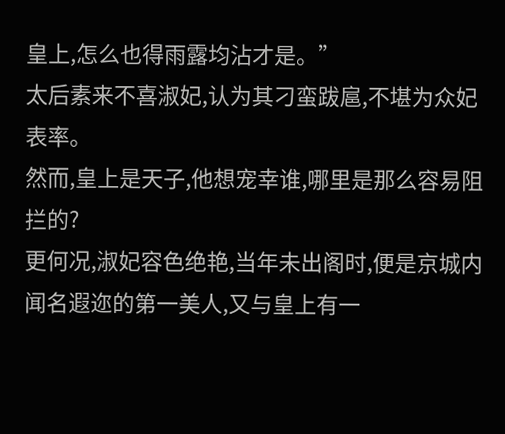皇上,怎么也得雨露均沾才是。”
太后素来不喜淑妃,认为其刁蛮跋扈,不堪为众妃表率。
然而,皇上是天子,他想宠幸谁,哪里是那么容易阻拦的?
更何况,淑妃容色绝艳,当年未出阁时,便是京城内闻名遐迩的第一美人,又与皇上有一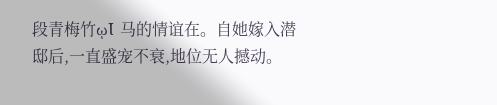段青梅竹ῳƖ 马的情谊在。自她嫁入潜邸后,一直盛宠不衰,地位无人撼动。